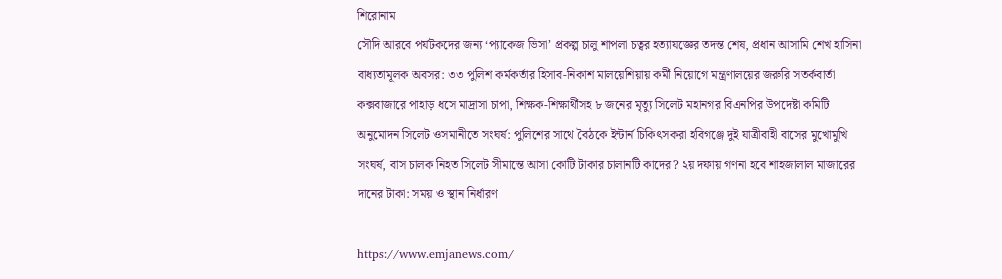শিরোনাম
সৌদি আরবে পর্যটকদের জন্য ‘প্যাকেজ ভিসা’ প্রকল্প চালু শাপলা চত্বর হত্যাযজ্ঞের তদন্ত শেষ, প্রধান আসামি শেখ হাসিনা বাধ্যতামূলক অবসর: ৩৩ পুলিশ কর্মকর্তার হিসাব-নিকাশ মালয়েশিয়ায় কর্মী নিয়োগে মন্ত্রণালয়ের জরুরি সতর্কবার্তা কক্সবাজারে পাহাড় ধসে মাদ্রাসা চাপা, শিক্ষক-শিক্ষার্থীসহ ৮ জনের মৃত্যু সিলেট মহানগর বিএনপির উপদেষ্টা কমিটি অনুমোদন সিলেট ওসমানীতে সংঘর্ষ: পুলিশের সাথে বৈঠকে ইন্টার্ন চিকিৎসকরা হবিগঞ্জে দুই যাত্রীবাহী বাসের মুখোমুখি সংঘর্ষ, বাস চালক নিহত সিলেট সীমান্তে আসা কোটি টাকার চালানটি কাদের? ২য় দফায় গণনা হবে শাহজালাল মাজারের দানের টাকা: সময় ও স্থান নির্ধারণ

https://www.emjanews.com/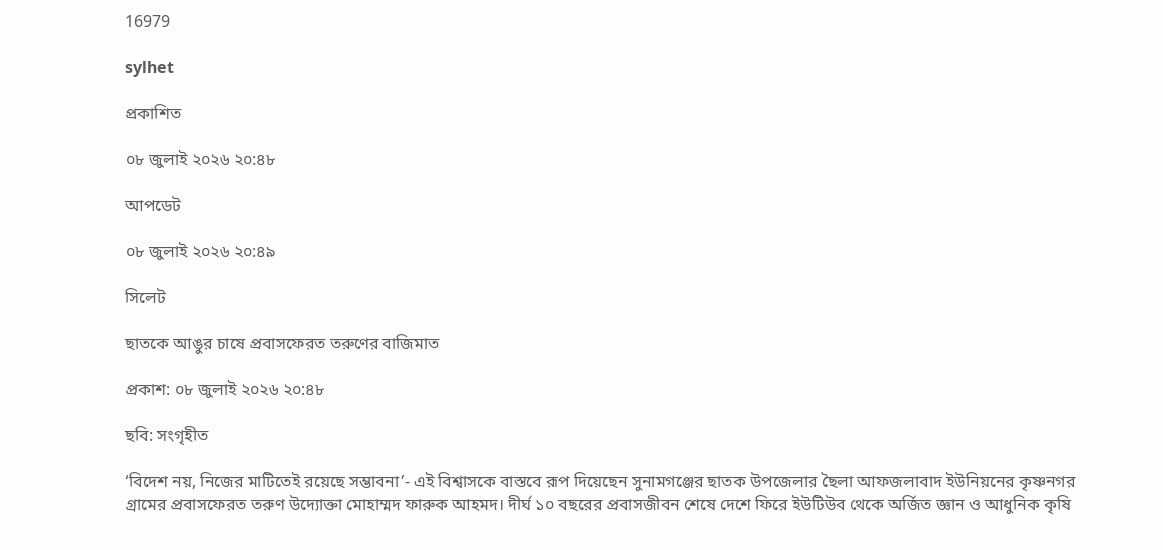16979

sylhet

প্রকাশিত

০৮ জুলাই ২০২৬ ২০:৪৮

আপডেট

০৮ জুলাই ২০২৬ ২০:৪৯

সিলেট

ছাতকে আঙুর চাষে প্রবাসফেরত তরুণের বাজিমাত

প্রকাশ: ০৮ জুলাই ২০২৬ ২০:৪৮

ছবি: সংগৃহীত

‘বিদেশ নয়, নিজের মাটিতেই রয়েছে সম্ভাবনা’- এই বিশ্বাসকে বাস্তবে রূপ দিয়েছেন সুনামগঞ্জের ছাতক উপজেলার ছৈলা আফজলাবাদ ইউনিয়নের কৃষ্ণনগর গ্রামের প্রবাসফেরত তরুণ উদ্যোক্তা মোহাম্মদ ফারুক আহমদ। দীর্ঘ ১০ বছরের প্রবাসজীবন শেষে দেশে ফিরে ইউটিউব থেকে অর্জিত জ্ঞান ও আধুনিক কৃষি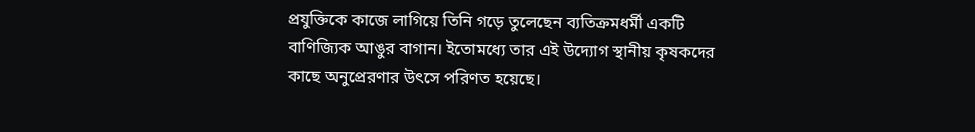প্রযুক্তিকে কাজে লাগিয়ে তিনি গড়ে তুলেছেন ব্যতিক্রমধর্মী একটি বাণিজ্যিক আঙুর বাগান। ইতোমধ্যে তার এই উদ্যোগ স্থানীয় কৃষকদের কাছে অনুপ্রেরণার উৎসে পরিণত হয়েছে।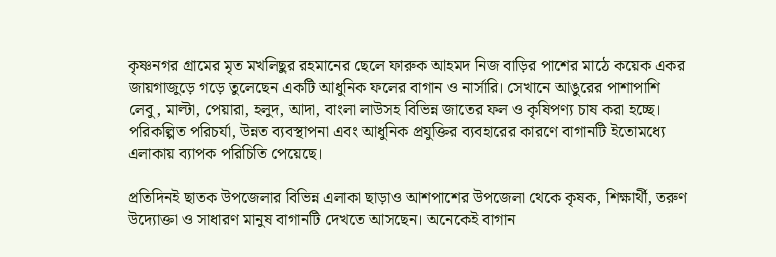কৃষ্ণনগর গ্রামের মৃত মখলিছুর রহমানের ছেলে ফারুক আহমদ নিজ বাড়ির পাশের মাঠে কয়েক একর জায়গাজুড়ে গড়ে তুলেছেন একটি আধুনিক ফলের বাগান ও নার্সারি। সেখানে আঙুরের পাশাপাশি লেবু, মাল্টা, পেয়ারা, হলুদ, আদা, বাংলা লাউসহ বিভিন্ন জাতের ফল ও কৃষিপণ্য চাষ করা হচ্ছে। পরিকল্পিত পরিচর্যা, উন্নত ব্যবস্থাপনা এবং আধুনিক প্রযুক্তির ব্যবহারের কারণে বাগানটি ইতোমধ্যে এলাকায় ব্যাপক পরিচিতি পেয়েছে।

প্রতিদিনই ছাতক উপজেলার বিভিন্ন এলাকা ছাড়াও আশপাশের উপজেলা থেকে কৃষক, শিক্ষার্থী, তরুণ উদ্যোক্তা ও সাধারণ মানুষ বাগানটি দেখতে আসছেন। অনেকেই বাগান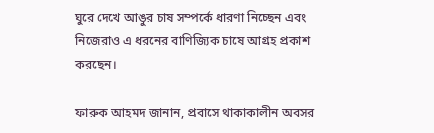ঘুরে দেখে আঙুর চাষ সম্পর্কে ধারণা নিচ্ছেন এবং নিজেরাও এ ধরনের বাণিজ্যিক চাষে আগ্রহ প্রকাশ করছেন।

ফারুক আহমদ জানান, প্রবাসে থাকাকালীন অবসর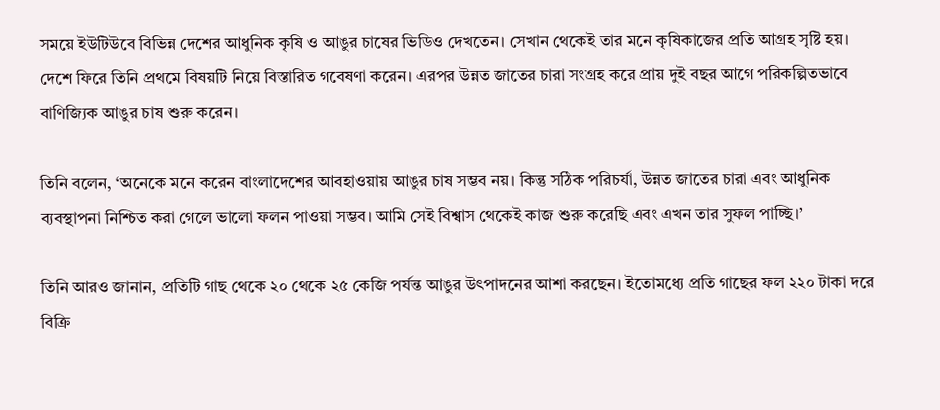সময়ে ইউটিউবে বিভিন্ন দেশের আধুনিক কৃষি ও আঙুর চাষের ভিডিও দেখতেন। সেখান থেকেই তার মনে কৃষিকাজের প্রতি আগ্রহ সৃষ্টি হয়। দেশে ফিরে তিনি প্রথমে বিষয়টি নিয়ে বিস্তারিত গবেষণা করেন। এরপর উন্নত জাতের চারা সংগ্রহ করে প্রায় দুই বছর আগে পরিকল্পিতভাবে বাণিজ্যিক আঙুর চাষ শুরু করেন।

তিনি বলেন, ‘অনেকে মনে করেন বাংলাদেশের আবহাওয়ায় আঙুর চাষ সম্ভব নয়। কিন্তু সঠিক পরিচর্যা, উন্নত জাতের চারা এবং আধুনিক ব্যবস্থাপনা নিশ্চিত করা গেলে ভালো ফলন পাওয়া সম্ভব। আমি সেই বিশ্বাস থেকেই কাজ শুরু করেছি এবং এখন তার সুফল পাচ্ছি।’

তিনি আরও জানান, প্রতিটি গাছ থেকে ২০ থেকে ২৫ কেজি পর্যন্ত আঙুর উৎপাদনের আশা করছেন। ইতোমধ্যে প্রতি গাছের ফল ২২০ টাকা দরে বিক্রি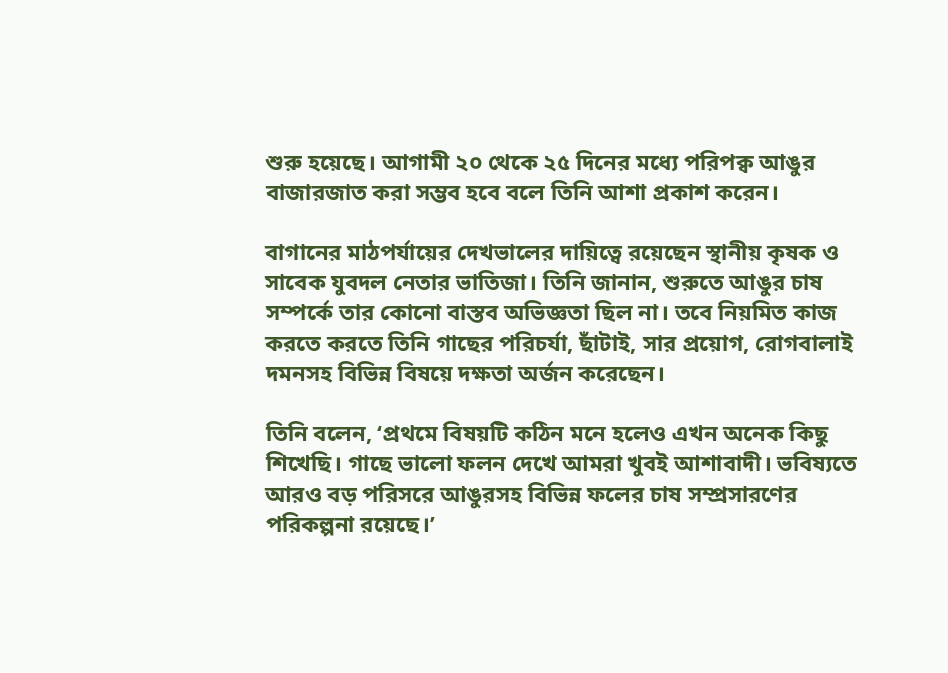শুরু হয়েছে। আগামী ২০ থেকে ২৫ দিনের মধ্যে পরিপক্ব আঙুর বাজারজাত করা সম্ভব হবে বলে তিনি আশা প্রকাশ করেন।

বাগানের মাঠপর্যায়ের দেখভালের দায়িত্বে রয়েছেন স্থানীয় কৃষক ও সাবেক যুবদল নেতার ভাতিজা। তিনি জানান, শুরুতে আঙুর চাষ সম্পর্কে তার কোনো বাস্তব অভিজ্ঞতা ছিল না। তবে নিয়মিত কাজ করতে করতে তিনি গাছের পরিচর্যা, ছাঁটাই, সার প্রয়োগ, রোগবালাই দমনসহ বিভিন্ন বিষয়ে দক্ষতা অর্জন করেছেন।

তিনি বলেন, ‘প্রথমে বিষয়টি কঠিন মনে হলেও এখন অনেক কিছু শিখেছি। গাছে ভালো ফলন দেখে আমরা খুবই আশাবাদী। ভবিষ্যতে আরও বড় পরিসরে আঙুরসহ বিভিন্ন ফলের চাষ সম্প্রসারণের পরিকল্পনা রয়েছে।’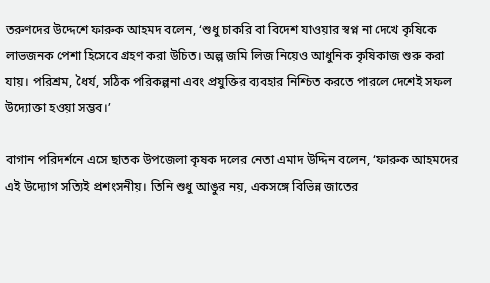তরুণদের উদ্দেশে ফারুক আহমদ বলেন, ‘শুধু চাকরি বা বিদেশ যাওয়ার স্বপ্ন না দেখে কৃষিকে লাভজনক পেশা হিসেবে গ্রহণ করা উচিত। অল্প জমি লিজ নিয়েও আধুনিক কৃষিকাজ শুরু করা যায়। পরিশ্রম, ধৈর্য, সঠিক পরিকল্পনা এবং প্রযুক্তির ব্যবহার নিশ্চিত করতে পারলে দেশেই সফল উদ্যোক্তা হওয়া সম্ভব।’

বাগান পরিদর্শনে এসে ছাতক উপজেলা কৃষক দলের নেতা এমাদ উদ্দিন বলেন, ‘ফারুক আহমদের এই উদ্যোগ সত্যিই প্রশংসনীয়। তিনি শুধু আঙুর নয়, একসঙ্গে বিভিন্ন জাতের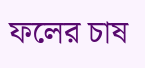ফলের চাষ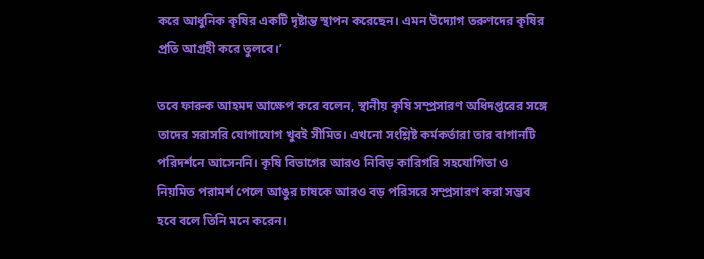করে আধুনিক কৃষির একটি দৃষ্টান্ত স্থাপন করেছেন। এমন উদ্যোগ তরুণদের কৃষির প্রতি আগ্রহী করে তুলবে।’

তবে ফারুক আহমদ আক্ষেপ করে বলেন, স্থানীয় কৃষি সম্প্রসারণ অধিদপ্তরের সঙ্গে তাদের সরাসরি যোগাযোগ খুবই সীমিত। এখনো সংশ্লিষ্ট কর্মকর্তারা তার বাগানটি পরিদর্শনে আসেননি। কৃষি বিভাগের আরও নিবিড় কারিগরি সহযোগিতা ও নিয়মিত পরামর্শ পেলে আঙুর চাষকে আরও বড় পরিসরে সম্প্রসারণ করা সম্ভব হবে বলে তিনি মনে করেন।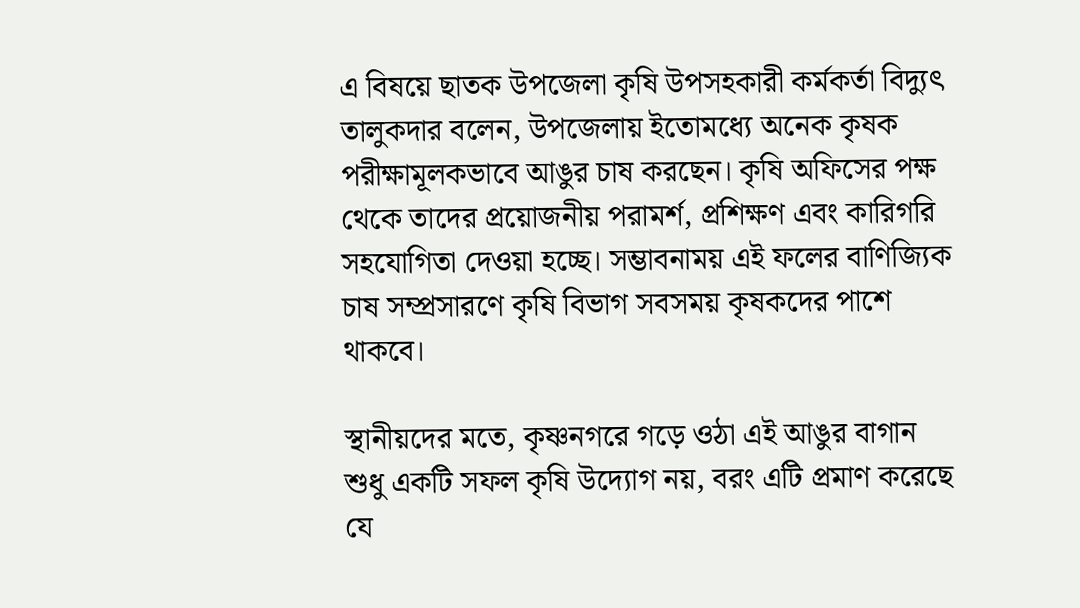এ বিষয়ে ছাতক উপজেলা কৃষি উপসহকারী কর্মকর্তা বিদ্যুৎ তালুকদার বলেন, উপজেলায় ইতোমধ্যে অনেক কৃষক পরীক্ষামূলকভাবে আঙুর চাষ করছেন। কৃষি অফিসের পক্ষ থেকে তাদের প্রয়োজনীয় পরামর্শ, প্রশিক্ষণ এবং কারিগরি সহযোগিতা দেওয়া হচ্ছে। সম্ভাবনাময় এই ফলের বাণিজ্যিক চাষ সম্প্রসারণে কৃষি বিভাগ সবসময় কৃষকদের পাশে থাকবে।

স্থানীয়দের মতে, কৃষ্ণনগরে গড়ে ওঠা এই আঙুর বাগান শুধু একটি সফল কৃষি উদ্যোগ নয়, বরং এটি প্রমাণ করেছে যে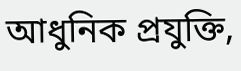আধুনিক প্রযুক্তি,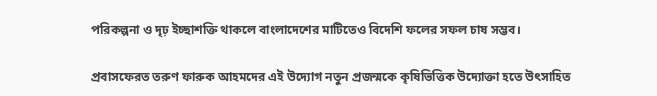পরিকল্পনা ও দৃঢ় ইচ্ছাশক্তি থাকলে বাংলাদেশের মাটিতেও বিদেশি ফলের সফল চাষ সম্ভব।

প্রবাসফেরত তরুণ ফারুক আহমদের এই উদ্যোগ নতুন প্রজন্মকে কৃষিভিত্তিক উদ্যোক্তা হতে উৎসাহিত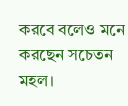করবে বলেও মনে করছেন সচেতন মহল।